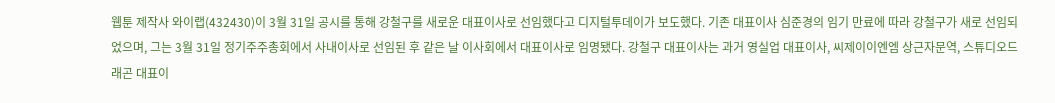웹툰 제작사 와이랩(432430)이 3월 31일 공시를 통해 강철구를 새로운 대표이사로 선임했다고 디지털투데이가 보도했다. 기존 대표이사 심준경의 임기 만료에 따라 강철구가 새로 선임되었으며, 그는 3월 31일 정기주주총회에서 사내이사로 선임된 후 같은 날 이사회에서 대표이사로 임명됐다. 강철구 대표이사는 과거 영실업 대표이사, 씨제이이엔엠 상근자문역, 스튜디오드래곤 대표이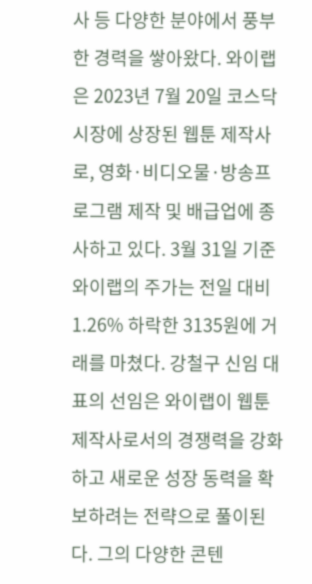사 등 다양한 분야에서 풍부한 경력을 쌓아왔다. 와이랩은 2023년 7월 20일 코스닥 시장에 상장된 웹툰 제작사로, 영화·비디오물·방송프로그램 제작 및 배급업에 종사하고 있다. 3월 31일 기준 와이랩의 주가는 전일 대비 1.26% 하락한 3135원에 거래를 마쳤다. 강철구 신임 대표의 선임은 와이랩이 웹툰 제작사로서의 경쟁력을 강화하고 새로운 성장 동력을 확보하려는 전략으로 풀이된다. 그의 다양한 콘텐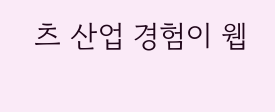츠 산업 경험이 웹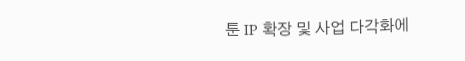툰 IP 확장 및 사업 다각화에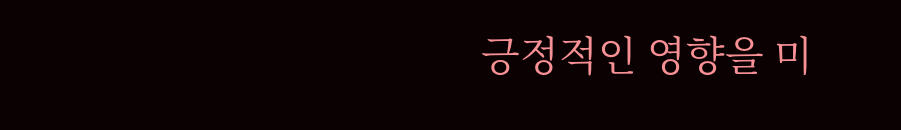긍정적인 영향을 미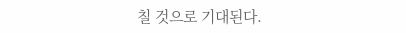칠 것으로 기대된다.